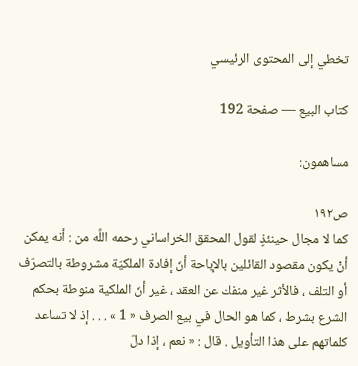تخطي إلى المحتوى الرئيسي

كتاب البيع — صفحة 192

مساهمون:

ص١٩٢
كما لا مجال حينئذٍ لقول المحقق الخراساني رحمه اللَّه من : أنه يمكن أنْ يكون مقصود القائلين بالإباحة أنّ إفادة الملكيّة مشروطة بالتصرّف أو التلف ، فالأثر غير منفك عن العقد ، غير أنّ الملكية منوطة بحكم الشرع بشرط ، كما هو الحال في بيع الصرف « 1 » . . . إذ لا تساعد كلماتهم على هذا التأويل . قال : « نعم ، إذا دلّ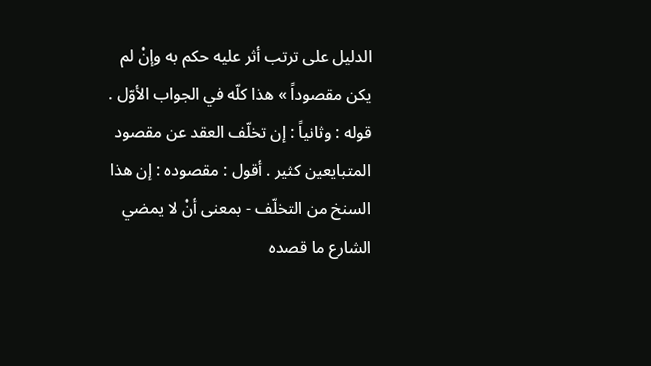الدليل على ترتب أثر عليه حكم به وإنْ لم يكن مقصوداً » هذا كلّه في الجواب الأوّل . قوله : وثانياً : إن تخلّف العقد عن مقصود المتبايعين كثير . أقول : مقصوده : إن هذا السنخ من التخلّف - بمعنى أنْ لا يمضي الشارع ما قصده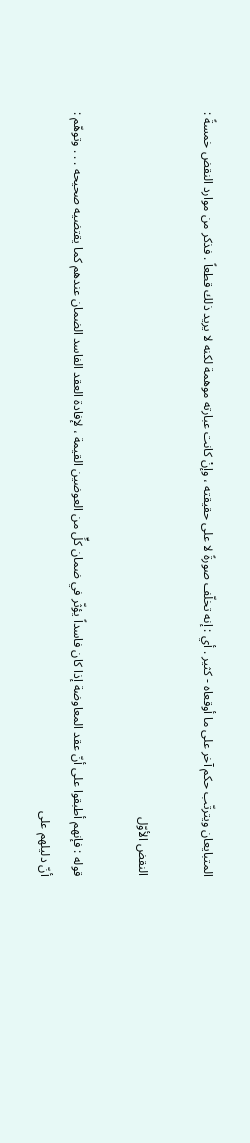المتبايعان ويترتّب حكم آخر على ما أوقعاه - كثير . أي : إنه تخلّف صورةً لا على حقيقته ، وإنْ كانت عبارته موهمة لكنه لا يريد ذلك قطعاً . فذكر من موارد النقض خمسةً :

النقض الأوّل

قوله : فإنهم أطبقوا على أنّ عقد المعاوضة إذا كان فاسداً يؤثّر في ضمان كلٍّ من العوضين القيمة ، لإفادة العقد الفاسد الضمان عندهم كما يقتضيه صحيحه . . . وتوهّم : أنّ دليلهم على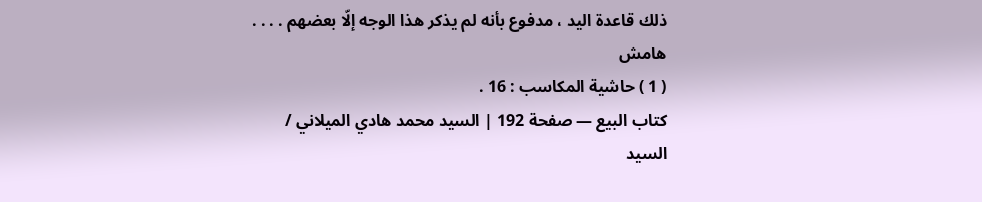ذلك قاعدة اليد ، مدفوع بأنه لم يذكر هذا الوجه إلّا بعضهم . . . .
هامش
( 1 ) حاشية المكاسب : 16 .
كتاب البيع — صفحة 192 | السيد محمد هادي الميلاني / السيد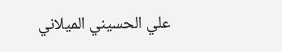علي الحسيني الميلاني